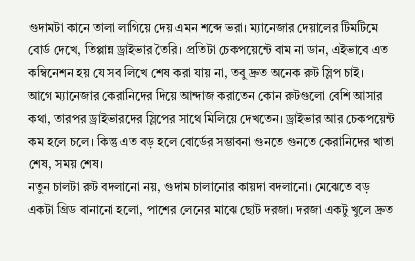গুদামটা কানে তালা লাগিয়ে দেয় এমন শব্দে ভরা। ম্যানেজার দেয়ালের টিমটিমে বোর্ড দেখে, তিপ্পান্ন ড্রাইভার তৈরি। প্রতিটা চেকপয়েন্টে বাম না ডান, এইভাবে এত কম্বিনেশন হয় যে সব লিখে শেষ করা যায় না, তবু দ্রুত অনেক রুট স্লিপ চাই।
আগে ম্যানেজার কেরানিদের দিয়ে আন্দাজ করাতেন কোন রুটগুলো বেশি আসার কথা, তারপর ড্রাইভারদের স্লিপের সাথে মিলিয়ে দেখতেন। ড্রাইভার আর চেকপয়েন্ট কম হলে চলে। কিন্তু এত বড় হলে বোর্ডের সম্ভাবনা গুনতে গুনতে কেরানিদের খাতা শেষ, সময় শেষ।
নতুন চালটা রুট বদলানো নয়, গুদাম চালানোর কায়দা বদলানো। মেঝেতে বড় একটা গ্রিড বানানো হলো, পাশের লেনের মাঝে ছোট দরজা। দরজা একটু খুলে দ্রুত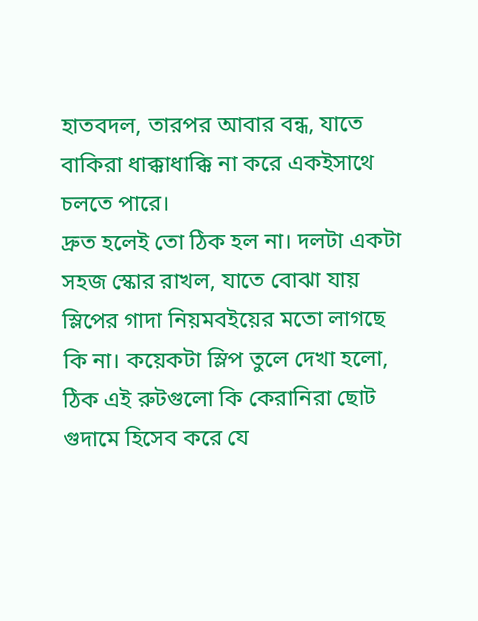হাতবদল, তারপর আবার বন্ধ, যাতে বাকিরা ধাক্কাধাক্কি না করে একইসাথে চলতে পারে।
দ্রুত হলেই তো ঠিক হল না। দলটা একটা সহজ স্কোর রাখল, যাতে বোঝা যায় স্লিপের গাদা নিয়মবইয়ের মতো লাগছে কি না। কয়েকটা স্লিপ তুলে দেখা হলো, ঠিক এই রুটগুলো কি কেরানিরা ছোট গুদামে হিসেব করে যে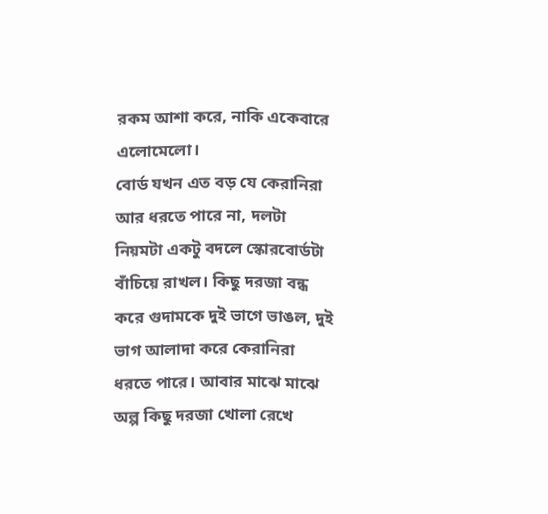রকম আশা করে, নাকি একেবারে এলোমেলো।
বোর্ড যখন এত বড় যে কেরানিরা আর ধরতে পারে না, দলটা নিয়মটা একটু বদলে স্কোরবোর্ডটা বাঁচিয়ে রাখল। কিছু দরজা বন্ধ করে গুদামকে দুই ভাগে ভাঙল, দুই ভাগ আলাদা করে কেরানিরা ধরতে পারে। আবার মাঝে মাঝে অল্প কিছু দরজা খোলা রেখে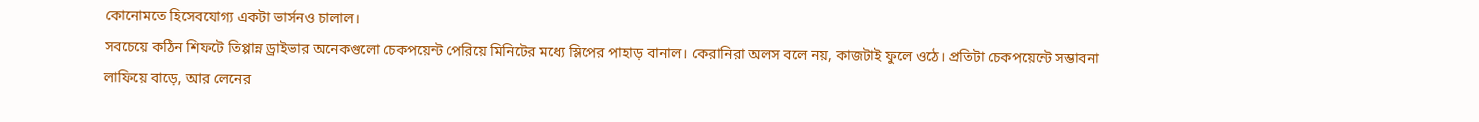কোনোমতে হিসেবযোগ্য একটা ভার্সনও চালাল।
সবচেয়ে কঠিন শিফটে তিপ্পান্ন ড্রাইভার অনেকগুলো চেকপয়েন্ট পেরিয়ে মিনিটের মধ্যে স্লিপের পাহাড় বানাল। কেরানিরা অলস বলে নয়, কাজটাই ফুলে ওঠে। প্রতিটা চেকপয়েন্টে সম্ভাবনা লাফিয়ে বাড়ে, আর লেনের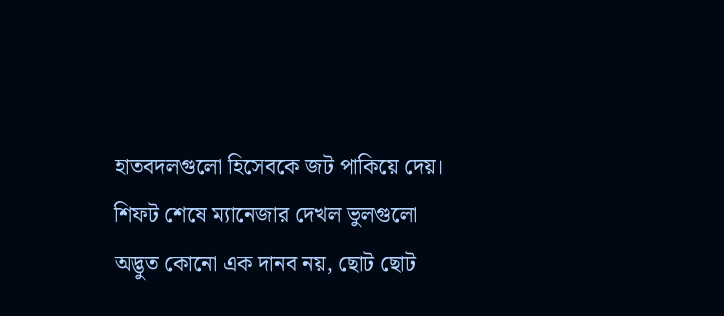হাতবদলগুলো হিসেবকে জট পাকিয়ে দেয়।
শিফট শেষে ম্যানেজার দেখল ভুলগুলো অদ্ভুত কোনো এক দানব নয়, ছোট ছোট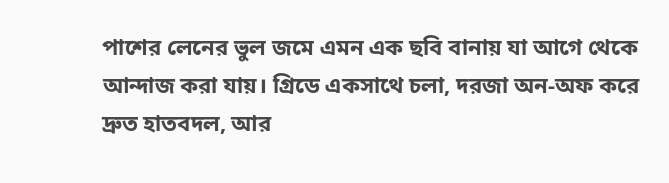পাশের লেনের ভুল জমে এমন এক ছবি বানায় যা আগে থেকে আন্দাজ করা যায়। গ্রিডে একসাথে চলা, দরজা অন-অফ করে দ্রুত হাতবদল, আর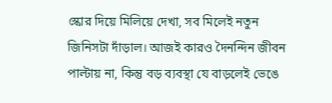স্কোর দিয়ে মিলিয়ে দেখা, সব মিলেই নতুন জিনিসটা দাঁড়াল। আজই কারও দৈনন্দিন জীবন পাল্টায় না, কিন্তু বড় ব্যবস্থা যে বাড়লেই ভেঙে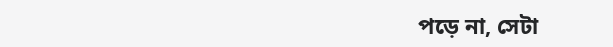পড়ে না, সেটা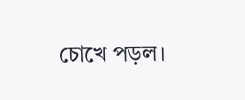চোখে পড়ল।